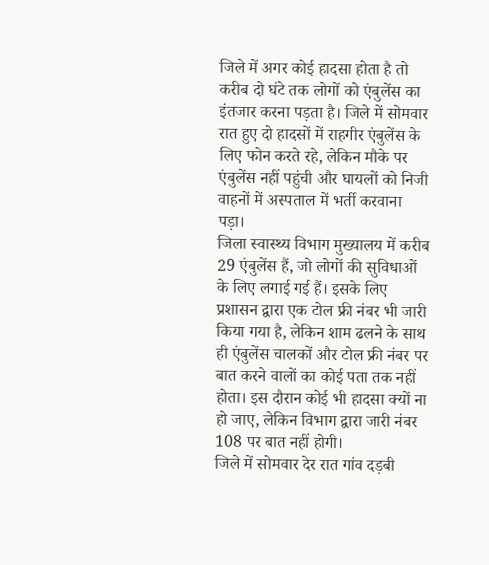जिले में अगर कोई हादसा होता है तो करीब दो घंटे तक लोगों को एंबुलेंस का इंतजार करना पड़ता है। जिले में सोमवार रात हुए दो हादसों में राहगीर एंबुलेंस के लिए फोन करते रहे, लेकिन मौके पर एंबुलेंस नहीं पहुंची और घायलों को निजी वाहनों में अस्पताल में भर्ती करवाना पड़ा।
जिला स्वास्थ्य विभाग मुख्यालय में करीब 29 एंबुलेंस हैं, जो लोगों की सुविधाओं के लिए लगाई गई हैं। इसके लिए प्रशासन द्वारा एक टोल फ्री नंबर भी जारी किया गया है, लेकिन शाम ढलने के साथ ही एंबुलेंस चालकों और टोल फ्री नंबर पर बात करने वालों का कोई पता तक नहीं होता। इस दौरान कोई भी हादसा क्यों ना हो जाए, लेकिन विभाग द्वारा जारी नंबर 108 पर बात नहीं होगी।
जिले में सोमवार देर रात गांव दड़बी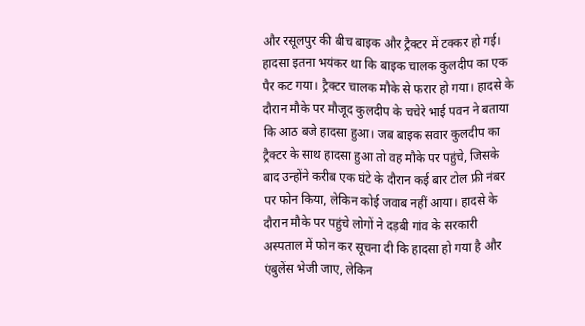और रसूलपुर की बीच बाइक और ट्रैक्टर में टक्कर हो गई। हादसा इतना भयंकर था कि बाइक चालक कुलदीप का एक पैर कट गया। ट्रैक्टर चालक मौके से फरार हो गया। हादसे के दौरान मौके पर मौजूद कुलदीप के चचेरे भाई पवन ने बताया कि आठ बजे हादसा हुआ। जब बाइक सवार कुलदीप का ट्रैक्टर के साथ हादसा हुआ तो वह मौके पर पहुंचे, जिसके बाद उन्होंने करीब एक घंटे के दौरान कई बार टोल फ्री नंबर पर फोन किया, लेकिन कोई जवाब नहीं आया। हादसे के दौरान मौके पर पहुंचे लोगों ने दड़बी गांव के सरकारी अस्पताल में फोन कर सूचना दी कि हादसा हो गया है और एंबुलेंस भेजी जाए, लेकिन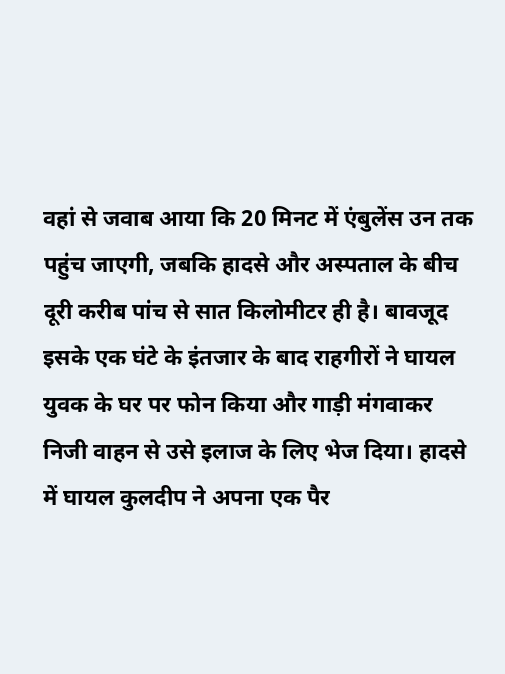वहां से जवाब आया कि 20 मिनट में एंबुलेंस उन तक पहुंच जाएगी, जबकि हादसे और अस्पताल के बीच दूरी करीब पांच से सात किलोमीटर ही है। बावजूद इसके एक घंटे के इंतजार के बाद राहगीरों ने घायल युवक के घर पर फोन किया और गाड़ी मंगवाकर निजी वाहन से उसे इलाज के लिए भेज दिया। हादसे में घायल कुलदीप ने अपना एक पैर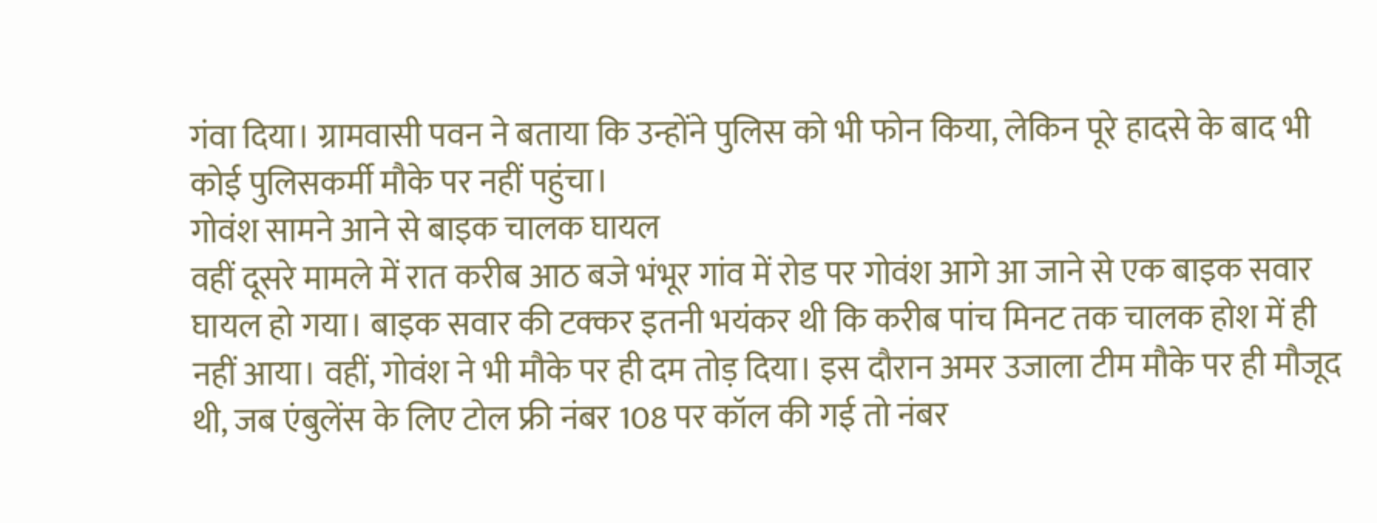गंवा दिया। ग्रामवासी पवन ने बताया कि उन्होंने पुलिस को भी फोन किया, लेकिन पूरे हादसे के बाद भी कोई पुलिसकर्मी मौके पर नहीं पहुंचा।
गोवंश सामने आने से बाइक चालक घायल
वहीं दूसरे मामले में रात करीब आठ बजे भंभूर गांव में रोड पर गोवंश आगे आ जाने से एक बाइक सवार घायल हो गया। बाइक सवार की टक्कर इतनी भयंकर थी कि करीब पांच मिनट तक चालक होश में ही नहीं आया। वहीं, गोवंश ने भी मौके पर ही दम तोड़ दिया। इस दौरान अमर उजाला टीम मौके पर ही मौजूद थी, जब एंबुलेंस के लिए टोल फ्री नंबर 108 पर कॉल की गई तो नंबर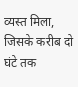व्यस्त मिला, जिसके करीब दो घंटे तक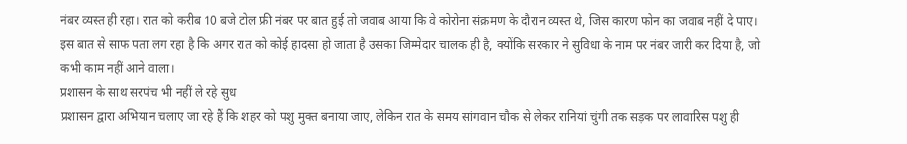नंबर व्यस्त ही रहा। रात को करीब 10 बजे टोल फ्री नंबर पर बात हुई तो जवाब आया कि वे कोरोना संक्रमण के दौरान व्यस्त थे, जिस कारण फोन का जवाब नहीं दे पाए। इस बात से साफ पता लग रहा है कि अगर रात को कोई हादसा हो जाता है उसका जिम्मेदार चालक ही है, क्योंकि सरकार ने सुविधा के नाम पर नंबर जारी कर दिया है, जो कभी काम नहीं आने वाला।
प्रशासन के साथ सरपंच भी नहीं ले रहे सुध
प्रशासन द्वारा अभियान चलाए जा रहे हैं कि शहर को पशु मुक्त बनाया जाए, लेकिन रात के समय सांगवान चौक से लेकर रानियां चुंगी तक सड़क पर लावारिस पशु ही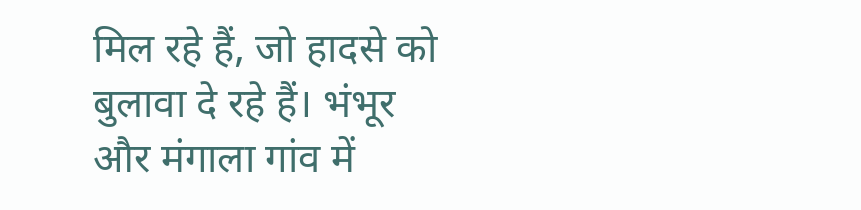मिल रहे हैं, जो हादसे को बुलावा दे रहे हैं। भंभूर और मंगाला गांव में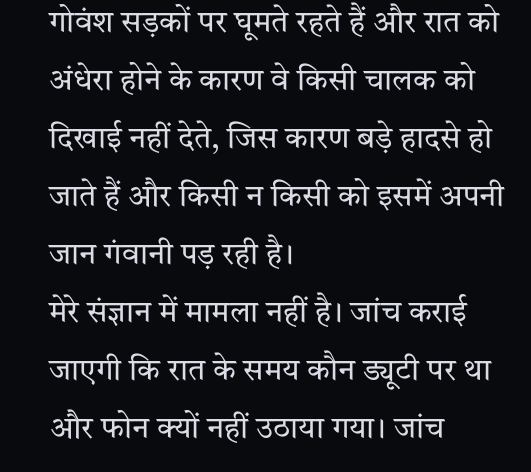गोवंश सड़कों पर घूमते रहते हैं और रात को अंधेरा होने के कारण वे किसी चालक को दिखाई नहीं देते, जिस कारण बड़े हादसे हो जाते हैं और किसी न किसी को इसमें अपनी जान गंवानी पड़ रही है।
मेरे संज्ञान में मामला नहीं है। जांच कराई जाएगी कि रात के समय कौन ड्यूटी पर था और फोन क्यों नहीं उठाया गया। जांच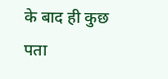के बाद ही कुछ पता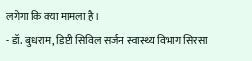लगेगा कि क्या मामला है।
- डॉ. बुधराम, डिप्टी सिविल सर्जन स्वास्थ्य विभाग सिरसा